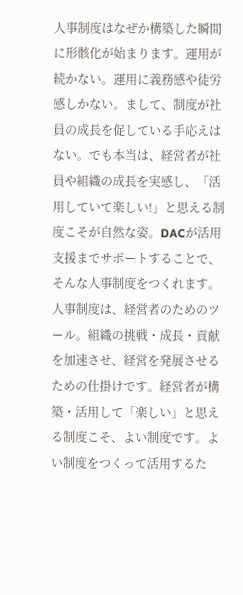人事制度はなぜか構築した瞬間に形骸化が始まります。運用が続かない。運用に義務感や徒労感しかない。まして、制度が社員の成長を促している手応えはない。でも本当は、経営者が社員や組織の成長を実感し、「活用していて楽しい!」と思える制度こそが自然な姿。DACが活用支援までサポートすることで、そんな人事制度をつくれます。
人事制度は、経営者のためのツール。組織の挑戦・成長・貢献を加速させ、経営を発展させるための仕掛けです。経営者が構築・活用して「楽しい」と思える制度こそ、よい制度です。よい制度をつくって活用するた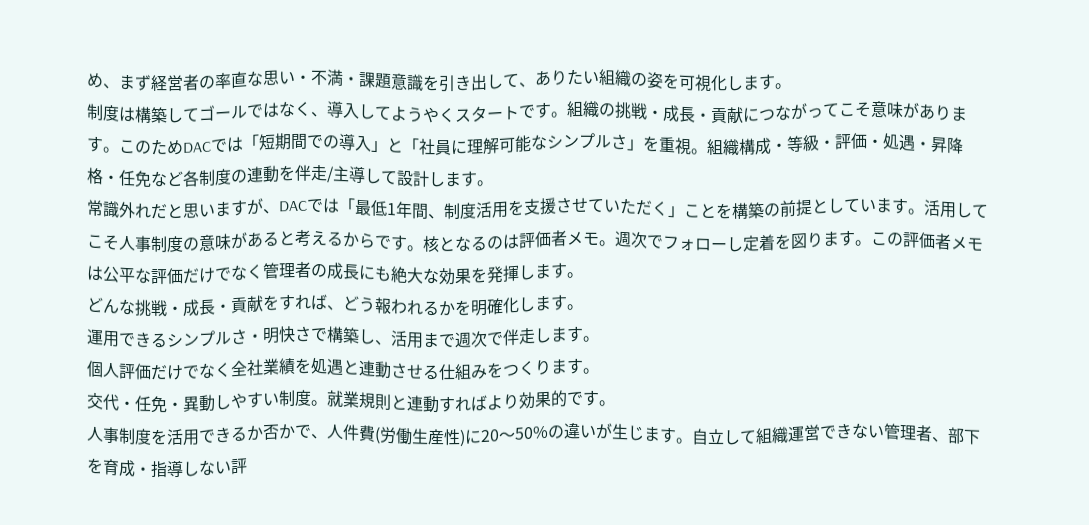め、まず経営者の率直な思い・不満・課題意識を引き出して、ありたい組織の姿を可視化します。
制度は構築してゴールではなく、導入してようやくスタートです。組織の挑戦・成長・貢献につながってこそ意味があります。このためDACでは「短期間での導入」と「社員に理解可能なシンプルさ」を重視。組織構成・等級・評価・処遇・昇降格・任免など各制度の連動を伴走/主導して設計します。
常識外れだと思いますが、DACでは「最低1年間、制度活用を支援させていただく」ことを構築の前提としています。活用してこそ人事制度の意味があると考えるからです。核となるのは評価者メモ。週次でフォローし定着を図ります。この評価者メモは公平な評価だけでなく管理者の成長にも絶大な効果を発揮します。
どんな挑戦・成長・貢献をすれば、どう報われるかを明確化します。
運用できるシンプルさ・明快さで構築し、活用まで週次で伴走します。
個人評価だけでなく全社業績を処遇と連動させる仕組みをつくります。
交代・任免・異動しやすい制度。就業規則と連動すればより効果的です。
人事制度を活用できるか否かで、人件費(労働生産性)に20〜50%の違いが生じます。自立して組織運営できない管理者、部下を育成・指導しない評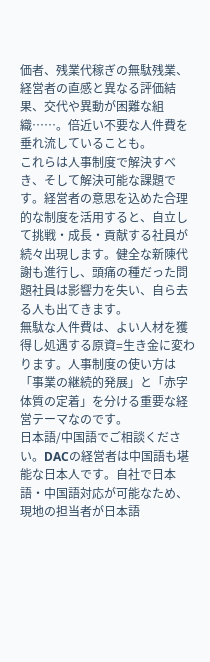価者、残業代稼ぎの無駄残業、経営者の直感と異なる評価結果、交代や異動が困難な組織……。倍近い不要な人件費を垂れ流していることも。
これらは人事制度で解決すべき、そして解決可能な課題です。経営者の意思を込めた合理的な制度を活用すると、自立して挑戦・成長・貢献する社員が続々出現します。健全な新陳代謝も進行し、頭痛の種だった問題社員は影響力を失い、自ら去る人も出てきます。
無駄な人件費は、よい人材を獲得し処遇する原資=生き金に変わります。人事制度の使い方は「事業の継続的発展」と「赤字体質の定着」を分ける重要な経営テーマなのです。
日本語/中国語でご相談ください。DACの経営者は中国語も堪能な日本人です。自社で日本語・中国語対応が可能なため、現地の担当者が日本語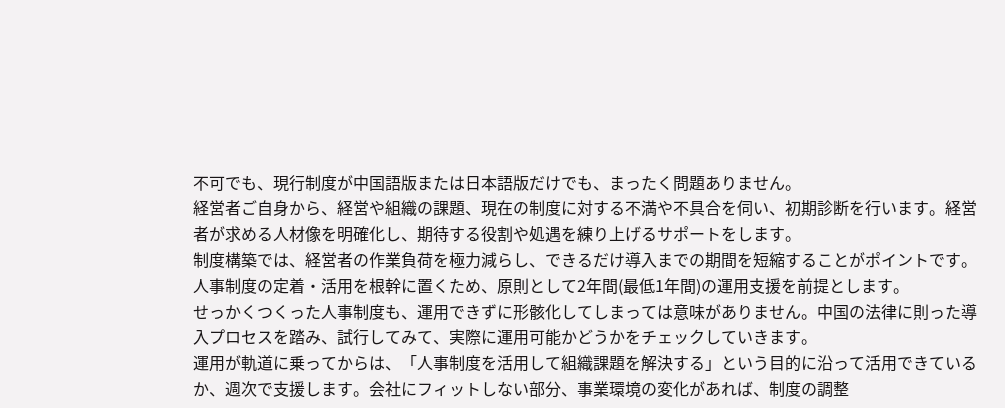不可でも、現行制度が中国語版または日本語版だけでも、まったく問題ありません。
経営者ご自身から、経営や組織の課題、現在の制度に対する不満や不具合を伺い、初期診断を行います。経営者が求める人材像を明確化し、期待する役割や処遇を練り上げるサポートをします。
制度構築では、経営者の作業負荷を極力減らし、できるだけ導入までの期間を短縮することがポイントです。人事制度の定着・活用を根幹に置くため、原則として2年間(最低1年間)の運用支援を前提とします。
せっかくつくった人事制度も、運用できずに形骸化してしまっては意味がありません。中国の法律に則った導入プロセスを踏み、試行してみて、実際に運用可能かどうかをチェックしていきます。
運用が軌道に乗ってからは、「人事制度を活用して組織課題を解決する」という目的に沿って活用できているか、週次で支援します。会社にフィットしない部分、事業環境の変化があれば、制度の調整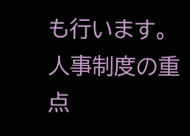も行います。
人事制度の重点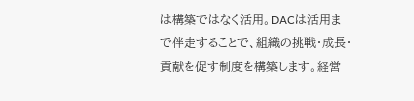は構築ではなく活用。DACは活用まで伴走することで、組織の挑戦・成長・貢献を促す制度を構築します。経営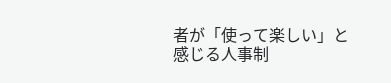者が「使って楽しい」と感じる人事制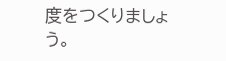度をつくりましょう。